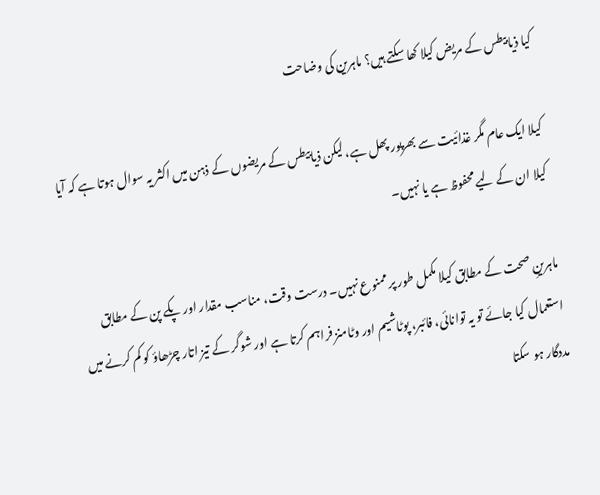کیا ذیابیطس کے مریض کیلا کھا سکتے ہیں؟ ماہرین کی وضاحت

کیلا ایک عام مگر غذائیت سے بھرپور پھل ہے، لیکن ذیابیطس کے مریضوں کے ذہن میں اکثر یہ سوال ہوتا ہے کہ آیا کیلا ان کے لیے محفوظ ہے یا نہیں۔

ماہرینِ صحت کے مطابق کیلا مکمل طور پر ممنوع نہیں۔ درست وقت، مناسب مقدار اور پکے پن کے مطابق استعمال کیا جائے تو یہ توانائی، فائبر، پوٹاشیم اور وٹامنز فراہم کرتا ہے اور شوگر کے تیز اتار چڑھاؤ کو کم کرنے میں مددگار ہو سکتا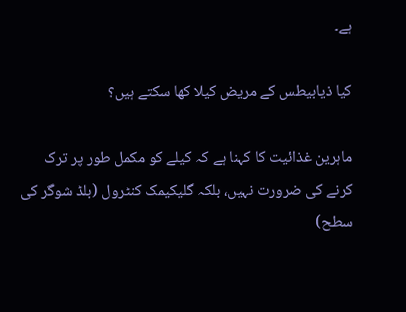ہے۔

کیا ذیابیطس کے مریض کیلا کھا سکتے ہیں؟

ماہرین غذائیت کا کہنا ہے کہ کیلے کو مکمل طور پر ترک کرنے کی ضرورت نہیں، بلکہ گلیکیمک کنٹرول (بلڈ شوگر کی سطح)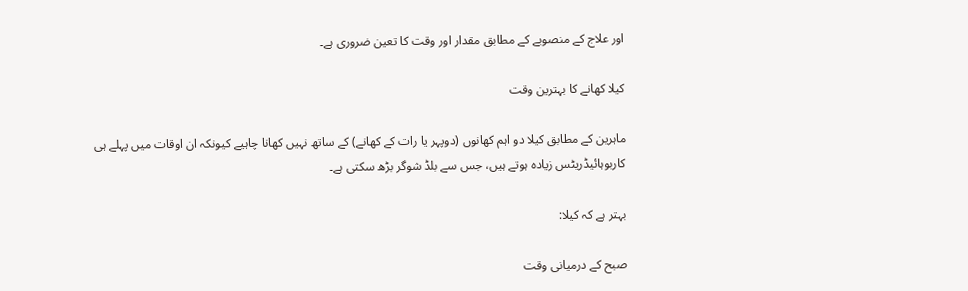اور علاج کے منصوبے کے مطابق مقدار اور وقت کا تعین ضروری ہے۔

کیلا کھانے کا بہترین وقت

ماہرین کے مطابق کیلا دو اہم کھانوں (دوپہر یا رات کے کھانے) کے ساتھ نہیں کھانا چاہیے کیونکہ ان اوقات میں پہلے ہی کاربوہائیڈریٹس زیادہ ہوتے ہیں، جس سے بلڈ شوگر بڑھ سکتی ہے۔

بہتر ہے کہ کیلا:

صبح کے درمیانی وقت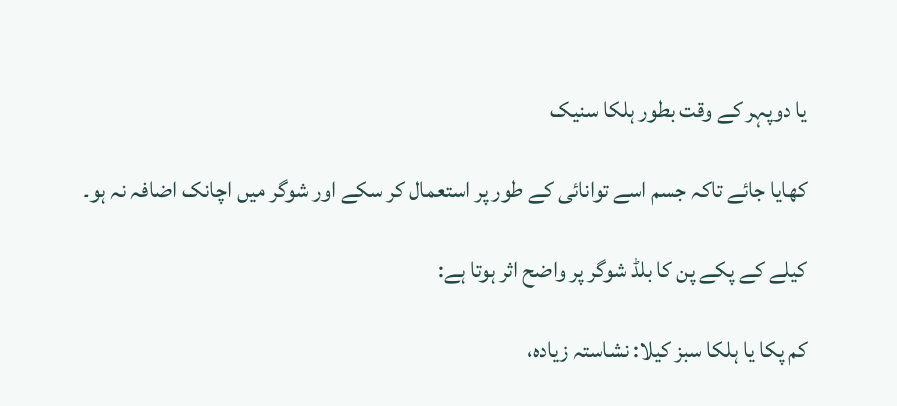یا دوپہر کے وقت بطور ہلکا سنیک

کھایا جائے تاکہ جسم اسے توانائی کے طور پر استعمال کر سکے اور شوگر میں اچانک اضافہ نہ ہو۔

کیلے کے پکے پن کا بلڈ شوگر پر واضح اثر ہوتا ہے:

کم پکا یا ہلکا سبز کیلا: نشاستہ زیادہ،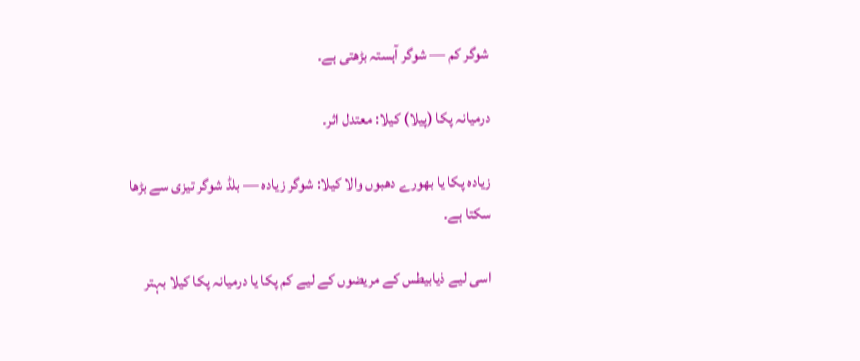شوگر کم — شوگر آہستہ بڑھتی ہے۔

درمیانہ پکا (پیلا) کیلا: معتدل اثر۔

زیادہ پکا یا بھورے دھبوں والا کیلا: شوگر زیادہ — بلڈ شوگر تیزی سے بڑھا سکتا ہے۔

اسی لیے ذیابیطس کے مریضوں کے لیے کم پکا یا درمیانہ پکا کیلا بہتر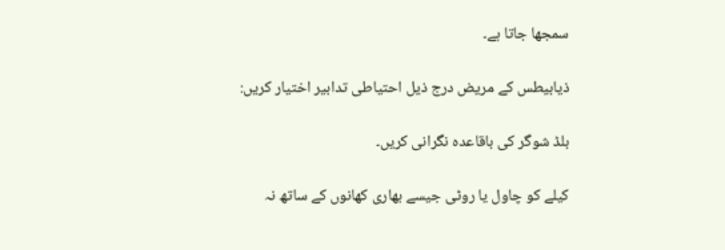سمجھا جاتا ہے۔

ذیابیطس کے مریض درج ذیل احتیاطی تدابیر اختیار کریں:

بلڈ شوگر کی باقاعدہ نگرانی کریں۔

کیلے کو چاول یا روٹی جیسے بھاری کھانوں کے ساتھ نہ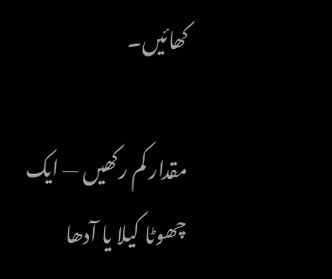کھائیں۔

مقدار کم رکھیں — ایک چھوٹا کیلا یا آدھا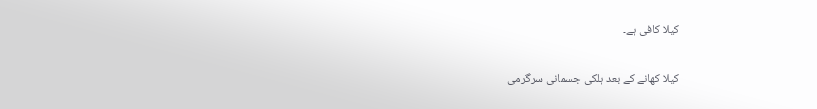کیلا کافی ہے۔

کیلا کھانے کے بعد ہلکی جسمانی سرگرمی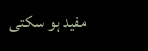مفید ہو سکتی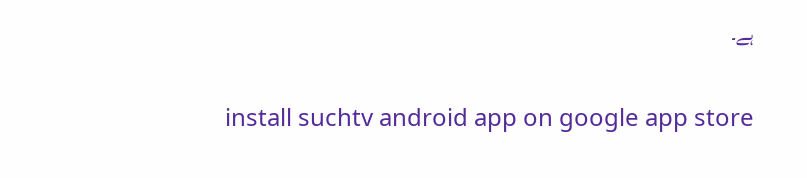ہے۔

install suchtv android app on google app store